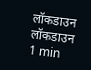लॉकडाउन
लॉकडाउन
1 min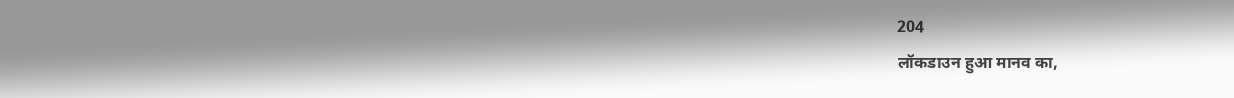204
लॉकडाउन हुआ मानव का,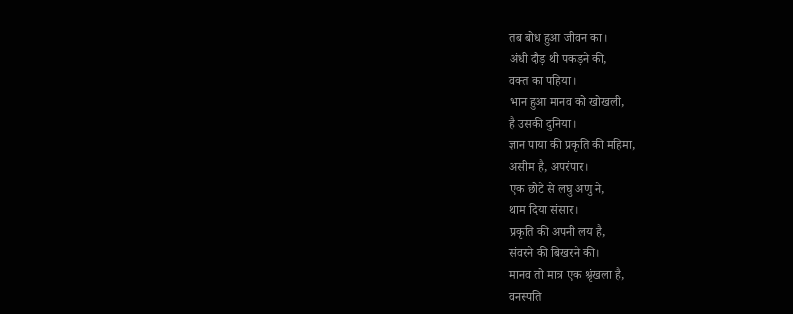तब बोध हुआ जीवन का।
अंधी दौड़ थी पकड़ने की,
वक्त का पहिया।
भान हुआ मानव को खोखली,
है उसकी दुनिया।
ज्ञान पाया की प्रकृति की महिमा,
असीम है, अपरंपार।
एक छोटे से लघु अणु ने,
थाम दिया संसार।
प्रकृति की अपनी लय है,
संवरने की बिखरने की।
मानव तो मात्र एक श्रृंखला है,
वनस्पति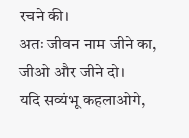रचने की।
अतः जीवन नाम जीने का,
जीओ और जीने दो।
यदि सव्यंभू कहलाओगे,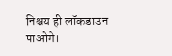निश्चय ही लॉकडाउन पाओगे।